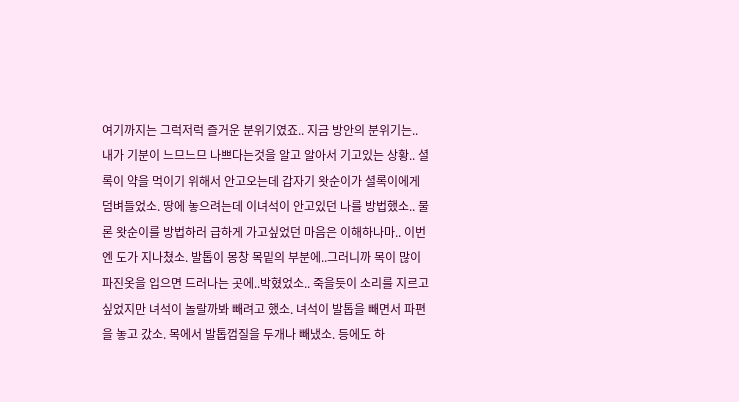여기까지는 그럭저럭 즐거운 분위기였죠.. 지금 방안의 분위기는.. 내가 기분이 느므느므 나쁘다는것을 알고 알아서 기고있는 상황.. 셜록이 약을 먹이기 위해서 안고오는데 갑자기 왓순이가 셜록이에게 덤벼들었소. 땅에 놓으려는데 이녀석이 안고있던 나를 방법했소.. 물론 왓순이를 방법하러 급하게 가고싶었던 마음은 이해하나마.. 이번엔 도가 지나쳤소. 발톱이 몽창 목밑의 부분에..그러니까 목이 많이 파진옷을 입으면 드러나는 곳에..박혔었소.. 죽을듯이 소리를 지르고 싶었지만 녀석이 놀랄까봐 빼려고 했소. 녀석이 발톱을 빼면서 파편을 놓고 갔소. 목에서 발톱껍질을 두개나 빼냈소. 등에도 하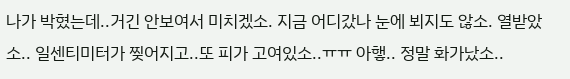나가 박혔는데..거긴 안보여서 미치겠소. 지금 어디갔나 눈에 뵈지도 않소. 열받았소.. 일센티미터가 찢어지고..또 피가 고여있소..ㅠㅠ 아햏.. 정말 화가났소..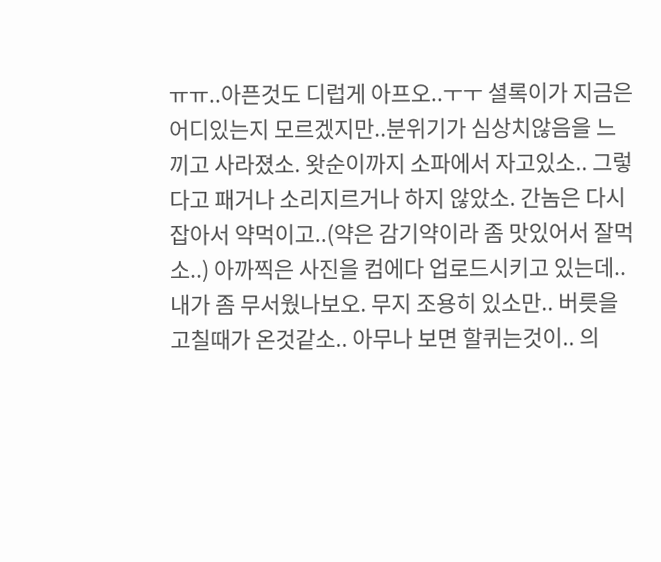ㅠㅠ..아픈것도 디럽게 아프오..ㅜㅜ 셜록이가 지금은 어디있는지 모르겠지만..분위기가 심상치않음을 느끼고 사라졌소. 왓순이까지 소파에서 자고있소.. 그렇다고 패거나 소리지르거나 하지 않았소. 간놈은 다시 잡아서 약먹이고..(약은 감기약이라 좀 맛있어서 잘먹소..) 아까찍은 사진을 컴에다 업로드시키고 있는데.. 내가 좀 무서웠나보오. 무지 조용히 있소만.. 버릇을 고칠때가 온것같소.. 아무나 보면 할퀴는것이.. 의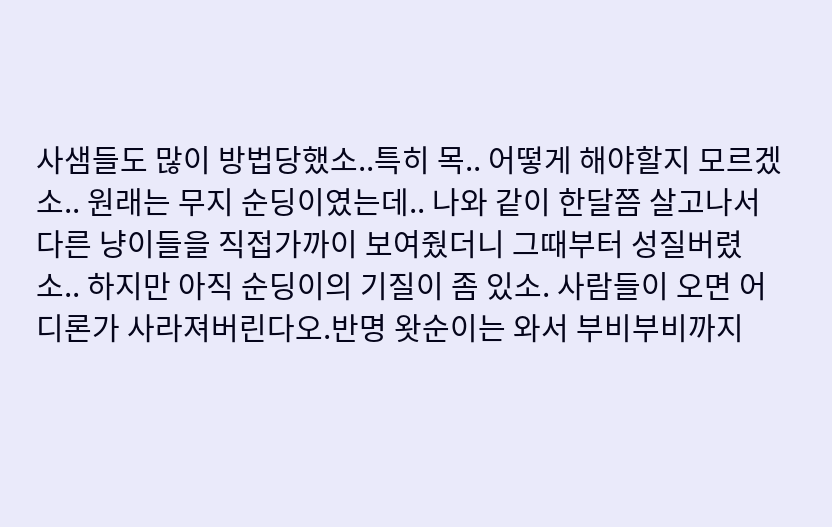사샘들도 많이 방법당했소..특히 목.. 어떻게 해야할지 모르겠소.. 원래는 무지 순딩이였는데.. 나와 같이 한달쯤 살고나서 다른 냥이들을 직접가까이 보여줬더니 그때부터 성질버렸소.. 하지만 아직 순딩이의 기질이 좀 있소. 사람들이 오면 어디론가 사라져버린다오.반명 왓순이는 와서 부비부비까지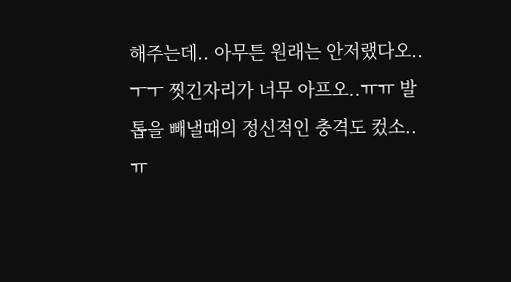해주는데.. 아무튼 원래는 안저랬다오..ㅜㅜ 찟긴자리가 너무 아프오..ㅠㅠ 발톱을 빼낼때의 정신적인 충격도 컸소..ㅠ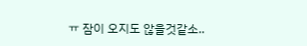ㅠ 잠이 오지도 않을것같소..